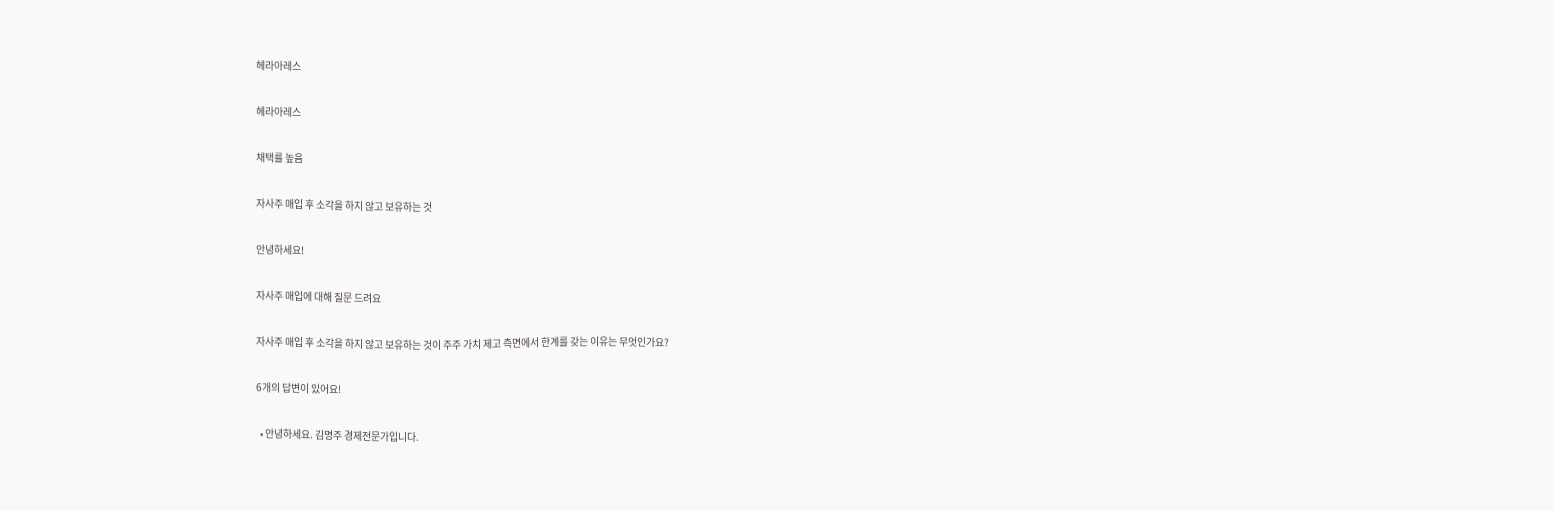헤라아레스

헤라아레스

채택률 높음

자사주 매입 후 소각을 하지 않고 보유하는 것

안녕하세요!

자사주 매입에 대해 질문 드려요

자사주 매입 후 소각을 하지 않고 보유하는 것이 주주 가치 제고 측면에서 한계를 갖는 이유는 무엇인가요?

6개의 답변이 있어요!

  • 안녕하세요. 김명주 경제전문가입니다.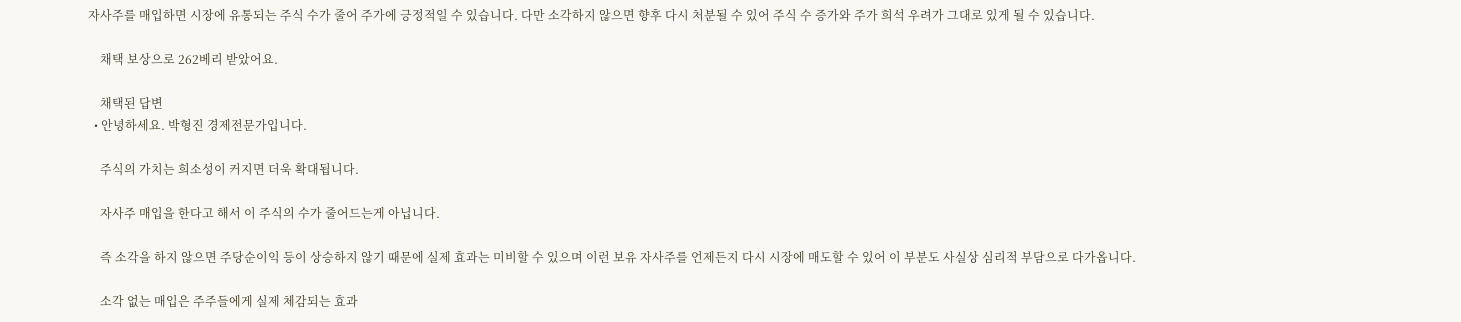자사주를 매입하면 시장에 유통되는 주식 수가 줄어 주가에 긍정적일 수 있습니다. 다만 소각하지 않으면 향후 다시 처분될 수 있어 주식 수 증가와 주가 희석 우려가 그대로 있게 될 수 있습니다.

    채택 보상으로 262베리 받았어요.

    채택된 답변
  • 안녕하세요. 박형진 경제전문가입니다.

    주식의 가치는 희소성이 커지면 더욱 확대됩니다.

    자사주 매입을 한다고 해서 이 주식의 수가 줄어드는게 아닙니다.

    즉 소각을 하지 않으면 주당순이익 등이 상승하지 않기 때문에 실제 효과는 미비할 수 있으며 이런 보유 자사주를 언제든지 다시 시장에 매도할 수 있어 이 부분도 사실상 심리적 부담으로 다가옵니다.

    소각 없는 매입은 주주들에게 실제 체감되는 효과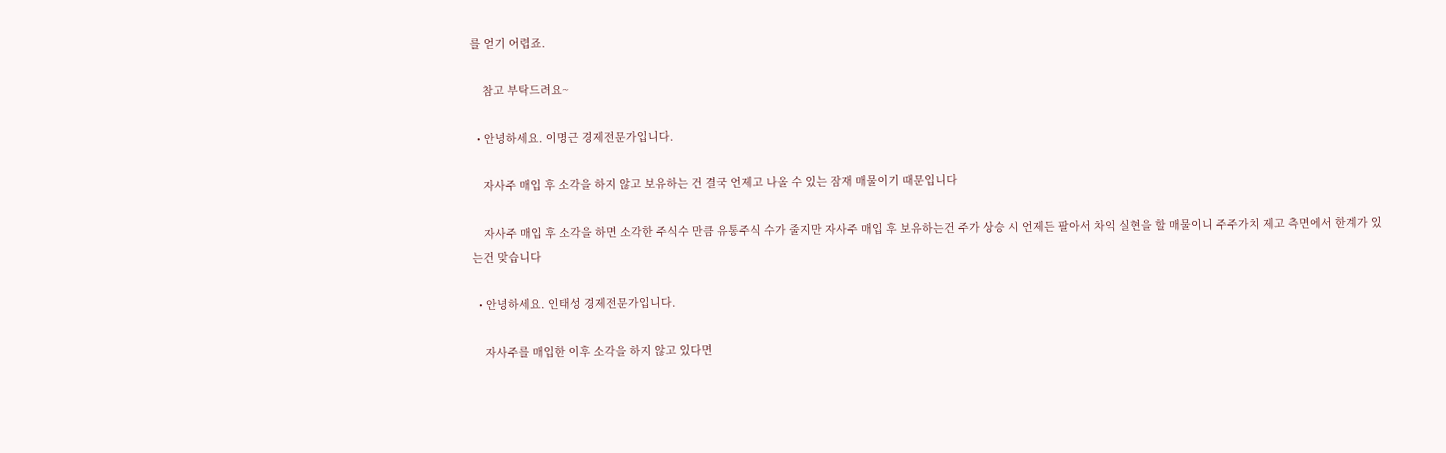를 얻기 어렵죠.

    참고 부탁드려요~

  • 안녕하세요. 이명근 경제전문가입니다.

    자사주 매입 후 소각을 하지 않고 보유하는 건 결국 언제고 나올 수 있는 잠재 매물이기 때문입니다

    자사주 매입 후 소각을 하면 소각한 주식수 만큼 유통주식 수가 줄지만 자사주 매입 후 보유하는건 주가 상승 시 언제든 팔아서 차익 실현을 할 매물이니 주주가치 제고 측면에서 한계가 있는건 맞습니다

  • 안녕하세요. 인태성 경제전문가입니다.

    자사주를 매입한 이후 소각을 하지 않고 있다면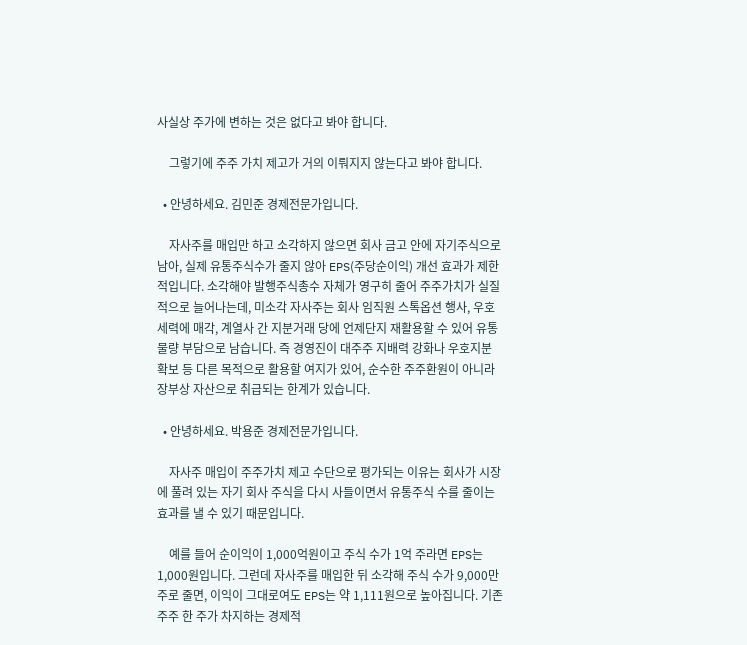사실상 주가에 변하는 것은 없다고 봐야 합니다.

    그렇기에 주주 가치 제고가 거의 이뤄지지 않는다고 봐야 합니다.

  • 안녕하세요. 김민준 경제전문가입니다.

    자사주를 매입만 하고 소각하지 않으면 회사 금고 안에 자기주식으로 남아, 실제 유통주식수가 줄지 않아 EPS(주당순이익) 개선 효과가 제한적입니다. 소각해야 발행주식총수 자체가 영구히 줄어 주주가치가 실질적으로 늘어나는데, 미소각 자사주는 회사 임직원 스톡옵션 행사, 우호세력에 매각, 계열사 간 지분거래 당에 언제단지 재활용할 수 있어 유통물량 부담으로 남습니다. 즉 경영진이 대주주 지배력 강화나 우호지분 확보 등 다른 목적으로 활용할 여지가 있어, 순수한 주주환원이 아니라 장부상 자산으로 취급되는 한계가 있습니다.

  • 안녕하세요. 박용준 경제전문가입니다.

    자사주 매입이 주주가치 제고 수단으로 평가되는 이유는 회사가 시장에 풀려 있는 자기 회사 주식을 다시 사들이면서 유통주식 수를 줄이는 효과를 낼 수 있기 때문입니다.

    예를 들어 순이익이 1,000억원이고 주식 수가 1억 주라면 EPS는 1,000원입니다. 그런데 자사주를 매입한 뒤 소각해 주식 수가 9,000만 주로 줄면, 이익이 그대로여도 EPS는 약 1,111원으로 높아집니다. 기존 주주 한 주가 차지하는 경제적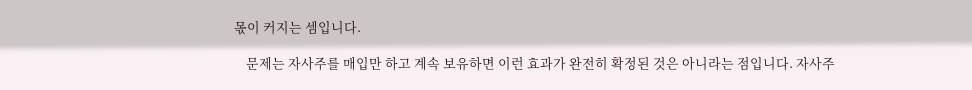몫이 커지는 셈입니다.

    문제는 자사주를 매입만 하고 계속 보유하면 이런 효과가 완전히 확정된 것은 아니라는 점입니다. 자사주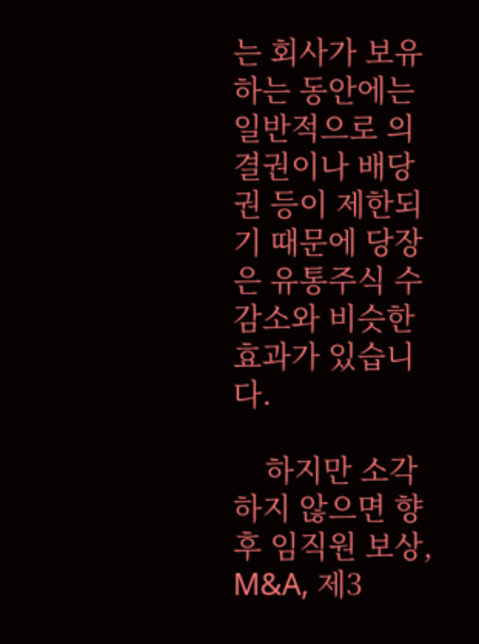는 회사가 보유하는 동안에는 일반적으로 의결권이나 배당권 등이 제한되기 때문에 당장은 유통주식 수 감소와 비슷한 효과가 있습니다.

    하지만 소각하지 않으면 향후 임직원 보상, M&A, 제3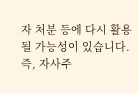자 처분 등에 다시 활용될 가능성이 있습니다. 즉, 자사주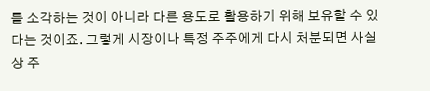를 소각하는 것이 아니라 다른 용도로 활용하기 위해 보유할 수 있다는 것이죠. 그렇게 시장이나 특정 주주에게 다시 처분되면 사실상 주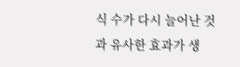식 수가 다시 늘어난 것과 유사한 효과가 생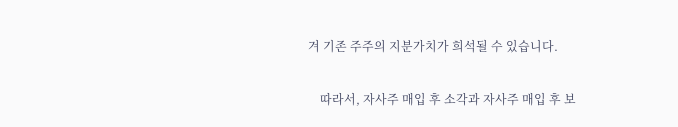겨 기존 주주의 지분가치가 희석될 수 있습니다.

    따라서, 자사주 매입 후 소각과 자사주 매입 후 보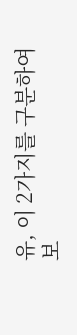유, 이 2가지를 구분하여 보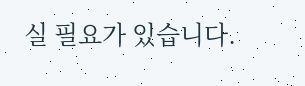실 필요가 있습니다.